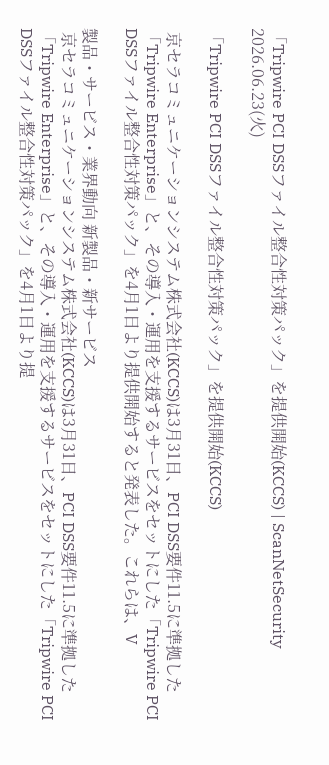「Tripwire PCI DSSファイル整合性対策パック」を提供開始(KCCS) | ScanNetSecurity
2026.06.23(火)

「Tripwire PCI DSSファイル整合性対策パック」を提供開始(KCCS)

 京セラコミュニケーションシステム株式会社(KCCS)は3月31日、PCI DSS要件11.5に準拠した「Tripwire Enterprise」と、その導入・運用を支援するサービスをセットにした「Tripwire PCI DSSファイル整合性対策パック」を4月1日より提供開始すると発表した。これらは、V

製品・サービス・業界動向 新製品・新サービス
 京セラコミュニケーションシステム株式会社(KCCS)は3月31日、PCI DSS要件11.5に準拠した「Tripwire Enterprise」と、その導入・運用を支援するサービスをセットにした「Tripwire PCI DSSファイル整合性対策パック」を4月1日より提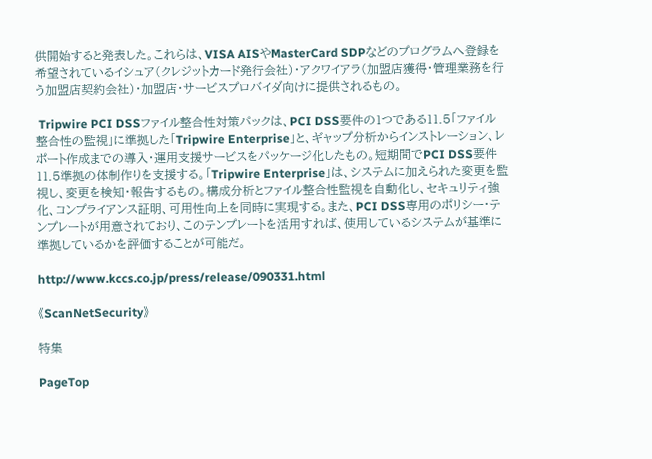供開始すると発表した。これらは、VISA AISやMasterCard SDPなどのプログラムへ登録を希望されているイシュア(クレジットカード発行会社)・アクワイアラ(加盟店獲得・管理業務を行う加盟店契約会社)・加盟店・サービスプロバイダ向けに提供されるもの。

 Tripwire PCI DSSファイル整合性対策パックは、PCI DSS要件の1つである11.5「ファイル整合性の監視」に準拠した「Tripwire Enterprise」と、ギャップ分析からインストレーション、レポート作成までの導入・運用支援サービスをパッケージ化したもの。短期間でPCI DSS要件11.5準拠の体制作りを支援する。「Tripwire Enterprise」は、システムに加えられた変更を監視し、変更を検知・報告するもの。構成分析とファイル整合性監視を自動化し、セキュリティ強化、コンプライアンス証明、可用性向上を同時に実現する。また、PCI DSS専用のポリシー・テンプレートが用意されており、このテンプレートを活用すれば、使用しているシステムが基準に準拠しているかを評価することが可能だ。

http://www.kccs.co.jp/press/release/090331.html

《ScanNetSecurity》

特集

PageTop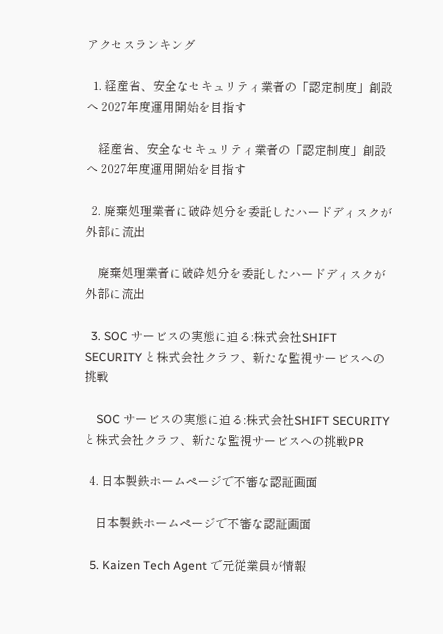アクセスランキング

  1. 経産省、安全なセキュリティ業者の「認定制度」創設へ 2027年度運用開始を目指す

    経産省、安全なセキュリティ業者の「認定制度」創設へ 2027年度運用開始を目指す

  2. 廃棄処理業者に破砕処分を委託したハードディスクが外部に流出

    廃棄処理業者に破砕処分を委託したハードディスクが外部に流出

  3. SOC サービスの実態に迫る:株式会社SHIFT SECURITY と株式会社クラフ、新たな監視サービスへの挑戦

    SOC サービスの実態に迫る:株式会社SHIFT SECURITY と株式会社クラフ、新たな監視サービスへの挑戦PR

  4. 日本製鉄ホームページで不審な認証画面

    日本製鉄ホームページで不審な認証画面

  5. Kaizen Tech Agent で元従業員が情報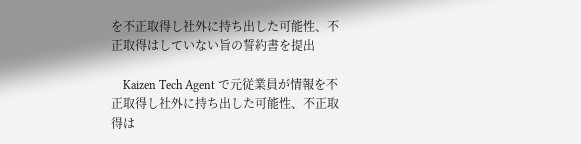を不正取得し社外に持ち出した可能性、不正取得はしていない旨の誓約書を提出

    Kaizen Tech Agent で元従業員が情報を不正取得し社外に持ち出した可能性、不正取得は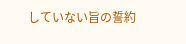していない旨の誓約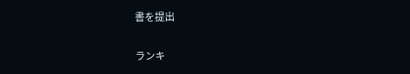書を提出

ランキ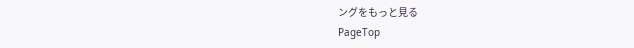ングをもっと見る
PageTop